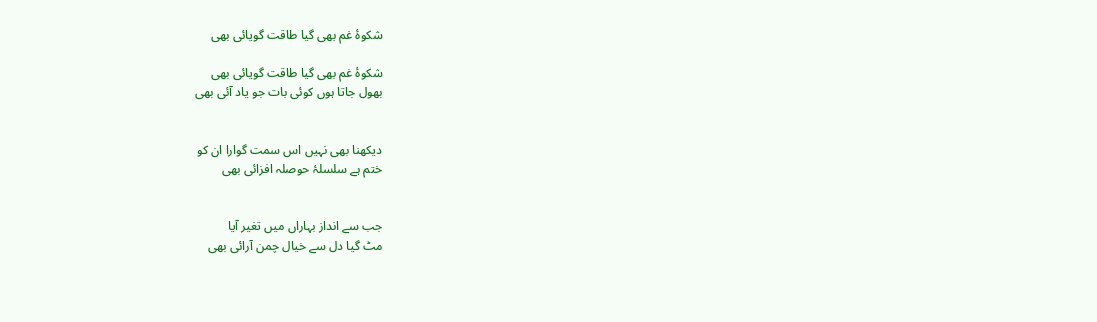شکوۂ غم بھی گیا طاقت گویائی بھی

شکوۂ غم بھی گیا طاقت گویائی بھی
بھول جاتا ہوں کوئی بات جو یاد آئی بھی


دیکھنا بھی نہیں اس سمت گوارا ان کو
ختم ہے سلسلۂ حوصلہ افزائی بھی


جب سے انداز‌ بہاراں میں تغیر آیا
مٹ گیا دل سے خیال چمن آرائی بھی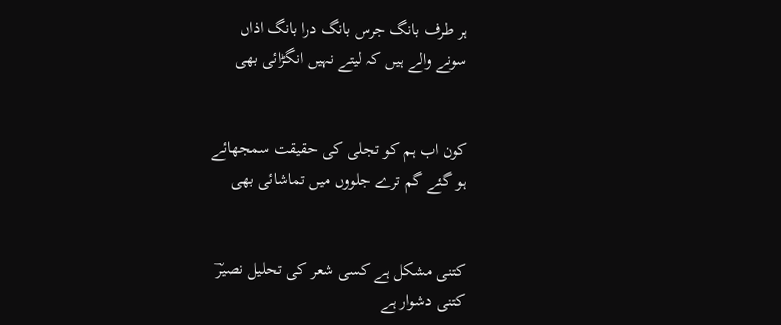ہر طرف بانگ جرس بانگ درا بانگ اذاں
سونے والے ہیں کہ لیتے نہیں انگڑائی بھی


کون اب ہم کو تجلی کی حقیقت سمجھائے
ہو گئے گم ترے جلووں میں تماشائی بھی


کتنی مشکل ہے کسی شعر کی تحلیل نصیرؔ
کتنی دشوار ہے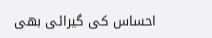احساس کی گیرائی بھی